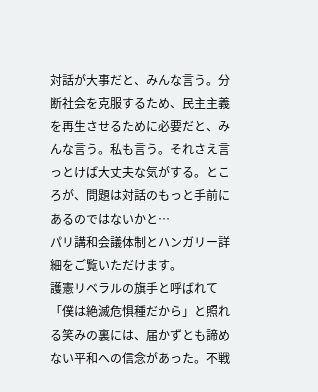対話が大事だと、みんな言う。分断社会を克服するため、民主主義を再生させるために必要だと、みんな言う。私も言う。それさえ言っとけば大丈夫な気がする。ところが、問題は対話のもっと手前にあるのではないかと…
パリ講和会議体制とハンガリー詳細をご覧いただけます。
護憲リベラルの旗手と呼ばれて「僕は絶滅危惧種だから」と照れる笑みの裏には、届かずとも諦めない平和への信念があった。不戦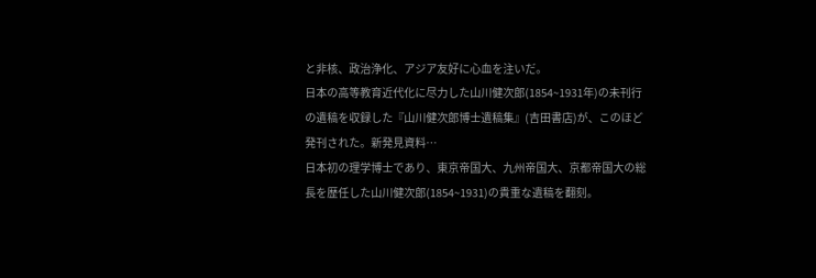と非核、政治浄化、アジア友好に心血を注いだ。
日本の高等教育近代化に尽力した山川健次郎(1854~1931年)の未刊行の遺稿を収録した『山川健次郎博士遺稿集』(吉田書店)が、このほど発刊された。新発見資料…
日本初の理学博士であり、東京帝国大、九州帝国大、京都帝国大の総長を歴任した山川健次郎(1854~1931)の貴重な遺稿を翻刻。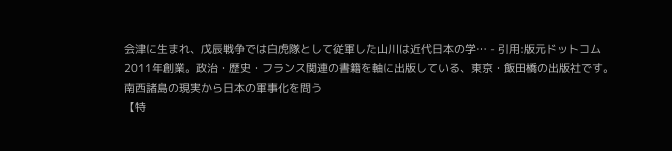会津に生まれ、戊辰戦争では白虎隊として従軍した山川は近代日本の学… - 引用:版元ドットコム
2011年創業。政治・歴史・フランス関連の書籍を軸に出版している、東京・飯田橋の出版社です。
南西諸島の現実から日本の軍事化を問う
【特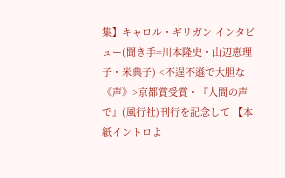集】キャロル・ギリガン インタビュー(聞き手=川本隆史・山辺恵理子・米典子) <不逞不遜で大胆な《声》>京都賞受賞・『人間の声で』(風行社)刊行を記念して 【本紙イントロよ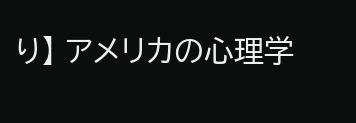り】 アメリカの心理学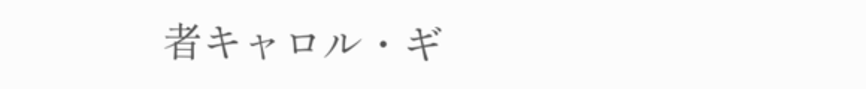者キャロル・ギ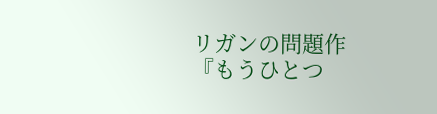リガンの問題作『もうひとつ